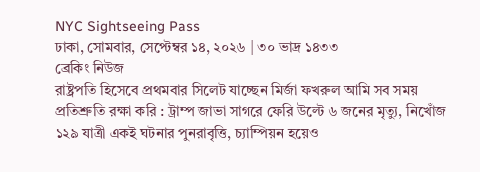NYC Sightseeing Pass
ঢাকা, সোমবার, সেপ্টেম্বর ১৪, ২০২৬ | ৩০ ভাদ্র ১৪৩৩
ব্রেকিং নিউজ
রাষ্ট্রপতি হিসেবে প্রথমবার সিলেট যাচ্ছেন মির্জা ফখরুল আমি সব সময় প্রতিশ্রুতি রক্ষা করি : ট্রাম্প জাভা সাগরে ফেরি উল্টে ৬ জনের মৃত্যু, নিখোঁজ ১২৯ যাত্রী একই ঘটনার পুনরাবৃত্তি, চ্যাম্পিয়ন হয়েও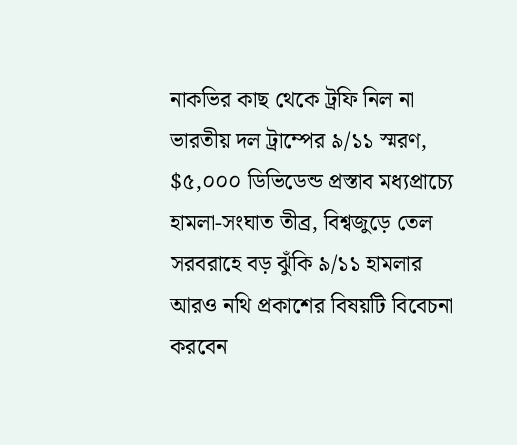নাকভির কাছ থেকে ট্রফি নিল না ভারতীয় দল ট্রাম্পের ৯/১১ স্মরণ, $৫,০০০ ডিভিডেন্ড প্রস্তাব মধ্যপ্রাচ্যে হামলা-সংঘাত তীব্র, বিশ্বজুড়ে তেল সরবরাহে বড় ঝুঁকি ৯/১১ হামলার আরও নথি প্রকাশের বিষয়টি বিবেচনা করবেন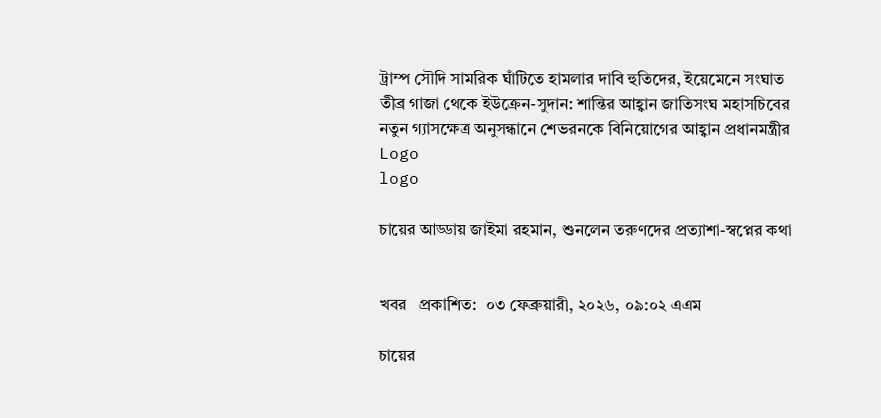ট্রাম্প সৌদি সামরিক ঘাঁটিতে হামলার দাবি হুতিদের, ইয়েমেনে সংঘাত তীব্র গাজা থেকে ইউক্রেন-সুদান: শান্তির আহ্বান জাতিসংঘ মহাসচিবের নতুন গ্যাসক্ষেত্র অনুসন্ধানে শেভরনকে বিনিয়োগের আহ্বান প্রধানমন্ত্রীর
Logo
logo

চায়ের আড্ডায় জাইমা রহমান, শুনলেন তরুণদের প্রত্যাশা-স্বপ্নের কথা


খবর   প্রকাশিত:  ০৩ ফেব্রুয়ারী, ২০২৬, ০৯:০২ এএম

চায়ের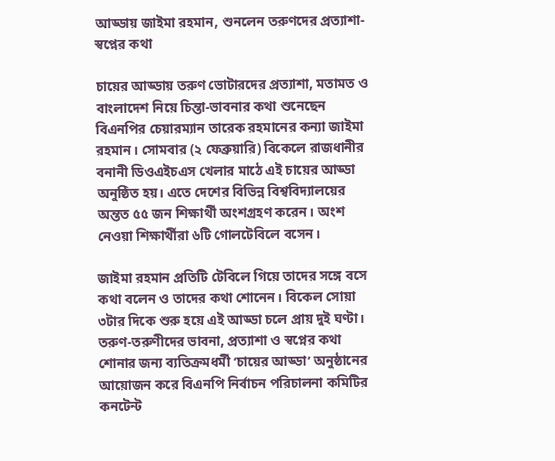আড্ডায় জাইমা রহমান, শুনলেন তরুণদের প্রত্যাশা-স্বপ্নের কথা

চায়ের আড্ডায় তরুণ ভোটারদের প্রত্যাশা, মতামত ও বাংলাদেশ নিয়ে চিন্তা-ভাবনার কথা শুনেছেন বিএনপির চেয়ারম্যান তারেক রহমানের কন্যা জাইমা রহমান। সোমবার (২ ফেব্রুয়ারি) বিকেলে রাজধানীর বনানী ডিওএইচএস খেলার মাঠে এই চায়ের আড্ডা অনুষ্ঠিত হয়। এতে দেশের বিভিন্ন বিশ্ববিদ্যালয়ের অন্তত ৫৫ জন শিক্ষার্থী অংশগ্রহণ করেন। অংশ নেওয়া শিক্ষার্থীরা ৬টি গোলটেবিলে বসেন।

জাইমা রহমান প্রতিটি টেবিলে গিয়ে তাদের সঙ্গে বসে কথা বলেন ও তাদের কথা শোনেন। বিকেল সোয়া ৩টার দিকে শুরু হয়ে এই আড্ডা চলে প্রায় দুই ঘণ্টা। তরুণ-তরুণীদের ভাবনা, প্রত্যাশা ও স্বপ্নের কথা শোনার জন্য ব্যতিক্রমধর্মী ‘চায়ের আড্ডা’ অনুষ্ঠানের আয়োজন করে বিএনপি নির্বাচন পরিচালনা কমিটির কনটেন্ট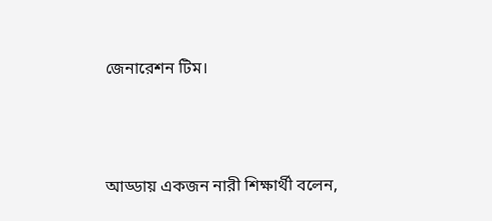জেনারেশন টিম।



আড্ডায় একজন নারী শিক্ষার্থী বলেন,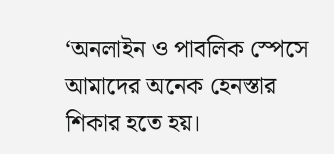‘অনলাইন ও পাবলিক স্পেসে আমাদের অনেক হেনস্তার শিকার হতে হয়।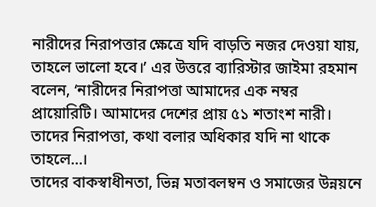নারীদের নিরাপত্তার ক্ষেত্রে যদি বাড়তি নজর দেওয়া যায়, তাহলে ভালো হবে।’ এর উত্তরে ব্যারিস্টার জাইমা রহমান বলেন, ‘নারীদের নিরাপত্তা আমাদের এক নম্বর প্রায়োরিটি। আমাদের দেশের প্রায় ৫১ শতাংশ নারী। তাদের নিরাপত্তা, কথা বলার অধিকার যদি না থাকে তাহলে...।
তাদের বাকস্বাধীনতা, ভিন্ন মতাবলম্বন ও সমাজের উন্নয়নে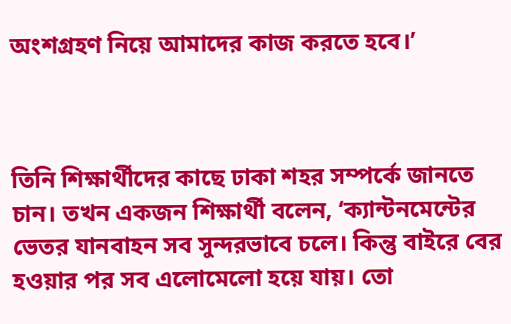অংশগ্রহণ নিয়ে আমাদের কাজ করতে হবে।’



তিনি শিক্ষার্থীদের কাছে ঢাকা শহর সম্পর্কে জানতে চান। তখন একজন শিক্ষার্থী বলেন, ‘ক্যান্টনমেন্টের ভেতর যানবাহন সব সুন্দরভাবে চলে। কিন্তু বাইরে বের হওয়ার পর সব এলোমেলো হয়ে যায়। তো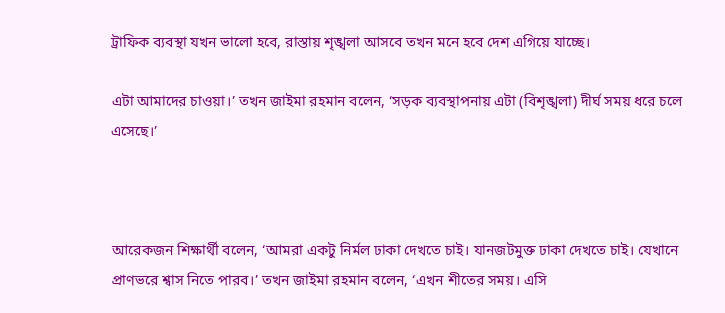ট্রাফিক ব্যবস্থা যখন ভালো হবে, রাস্তায় শৃঙ্খলা আসবে তখন মনে হবে দেশ এগিয়ে যাচ্ছে।

এটা আমাদের চাওয়া।’ তখন জাইমা রহমান বলেন, ‘সড়ক ব্যবস্থাপনায় এটা (বিশৃঙ্খলা) দীর্ঘ সময় ধরে চলে এসেছে।’



আরেকজন শিক্ষার্থী বলেন, ‘আমরা একটু নির্মল ঢাকা দেখতে চাই। যানজটমুক্ত ঢাকা দেখতে চাই। যেখানে প্রাণভরে শ্বাস নিতে পারব।’ তখন জাইমা রহমান বলেন, ‘এখন শীতের সময়। এসি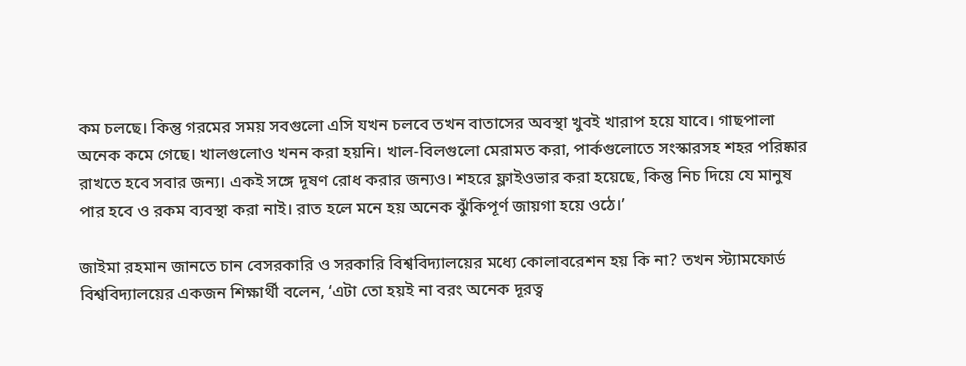কম চলছে। কিন্তু গরমের সময় সবগুলো এসি যখন চলবে তখন বাতাসের অবস্থা খুবই খারাপ হয়ে যাবে। গাছপালা অনেক কমে গেছে। খালগুলোও খনন করা হয়নি। খাল-বিলগুলো মেরামত করা, পার্কগুলোতে সংস্কারসহ শহর পরিষ্কার রাখতে হবে সবার জন্য। একই সঙ্গে দূষণ রোধ করার জন্যও। শহরে ফ্লাইওভার করা হয়েছে, কিন্তু নিচ দিয়ে যে মানুষ পার হবে ও রকম ব্যবস্থা করা নাই। রাত হলে মনে হয় অনেক ঝুঁকিপূর্ণ জায়গা হয়ে ওঠে।’

জাইমা রহমান জানতে চান বেসরকারি ও সরকারি বিশ্ববিদ্যালয়ের মধ্যে কোলাবরেশন হয় কি না? তখন স্ট্যামফোর্ড বিশ্ববিদ্যালয়ের একজন শিক্ষার্থী বলেন, ‘এটা তো হয়ই না বরং অনেক দূরত্ব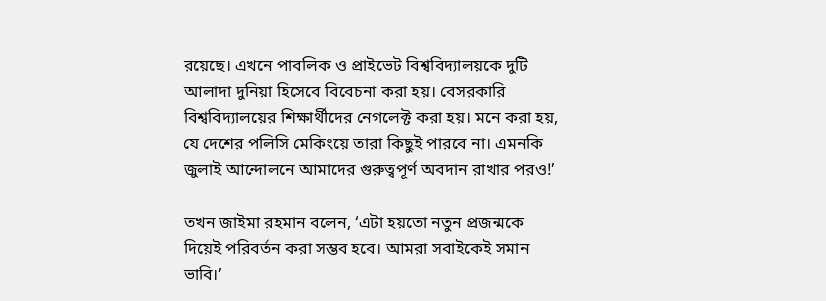রয়েছে। এখনে পাবলিক ও প্রাইভেট বিশ্ববিদ্যালয়কে দুটি আলাদা দুনিয়া হিসেবে বিবেচনা করা হয়। বেসরকারি বিশ্ববিদ্যালয়ের শিক্ষার্থীদের নেগলেক্ট করা হয়। মনে করা হয়, যে দেশের পলিসি মেকিংয়ে তারা কিছুই পারবে না। এমনকি জুলাই আন্দোলনে আমাদের গুরুত্বপূর্ণ অবদান রাখার পরও!’

তখন জাইমা রহমান বলেন, ‘এটা হয়তো নতুন প্রজন্মকে দিয়েই পরিবর্তন করা সম্ভব হবে। আমরা সবাইকেই সমান ভাবি।’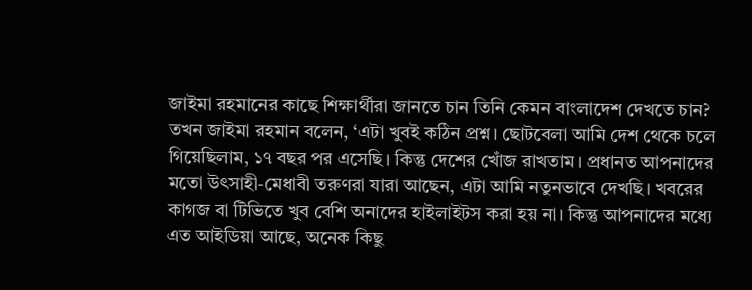জাইমা রহমানের কাছে শিক্ষার্থীরা জানতে চান তিনি কেমন বাংলাদেশ দেখতে চান? তখন জাইমা রহমান বলেন, ‘এটা খুবই কঠিন প্রশ্ন। ছোটবেলা আমি দেশ থেকে চলে গিয়েছিলাম, ১৭ বছর পর এসেছি। কিন্তু দেশের খোঁজ রাখতাম। প্রধানত আপনাদের মতো উৎসাহী-মেধাবী তরুণরা যারা আছেন, এটা আমি নতুনভাবে দেখছি। খবরের কাগজ বা টিভিতে খুব বেশি অনাদের হাইলাইটস করা হয় না। কিন্তু আপনাদের মধ্যে এত আইডিয়া আছে, অনেক কিছু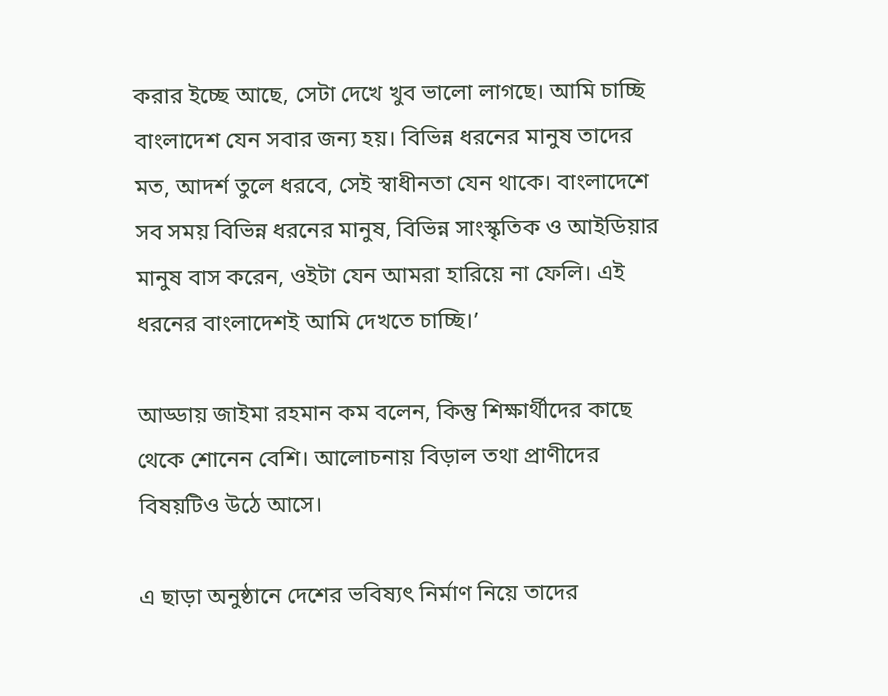করার ইচ্ছে আছে, সেটা দেখে খুব ভালো লাগছে। আমি চাচ্ছি বাংলাদেশ যেন সবার জন্য হয়। বিভিন্ন ধরনের মানুষ তাদের মত, আদর্শ তুলে ধরবে, সেই স্বাধীনতা যেন থাকে। বাংলাদেশে সব সময় বিভিন্ন ধরনের মানুষ, বিভিন্ন সাংস্কৃতিক ও আইডিয়ার মানুষ বাস করেন, ওইটা যেন আমরা হারিয়ে না ফেলি। এই ধরনের বাংলাদেশই আমি দেখতে চাচ্ছি।’

আড্ডায় জাইমা রহমান কম বলেন, কিন্তু শিক্ষার্থীদের কাছে থেকে শোনেন বেশি। আলোচনায় বিড়াল তথা প্রাণীদের বিষয়টিও উঠে আসে।

এ ছাড়া অনুষ্ঠানে দেশের ভবিষ্যৎ নির্মাণ নিয়ে তাদের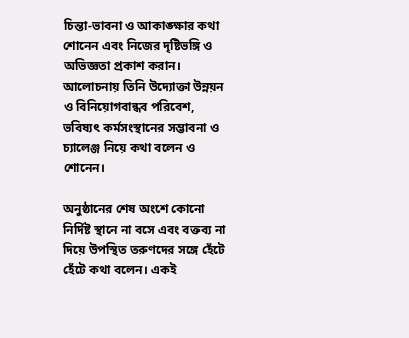চিন্তা-ভাবনা ও আকাঙ্ক্ষার কথা শোনেন এবং নিজের দৃষ্টিভঙ্গি ও অভিজ্ঞতা প্রকাশ করান। আলোচনায় তিনি উদ্যোক্তা উন্নয়ন ও বিনিয়োগবান্ধব পরিবেশ, ভবিষ্যৎ কর্মসংস্থানের সম্ভাবনা ও চ্যালেঞ্জ নিয়ে কথা বলেন ও শোনেন।

অনুষ্ঠানের শেষ অংশে কোনো নির্দিষ্ট স্থানে না বসে এবং বক্তব্য না দিয়ে উপস্থিত তরুণদের সঙ্গে হেঁটে হেঁটে কথা বলেন। একই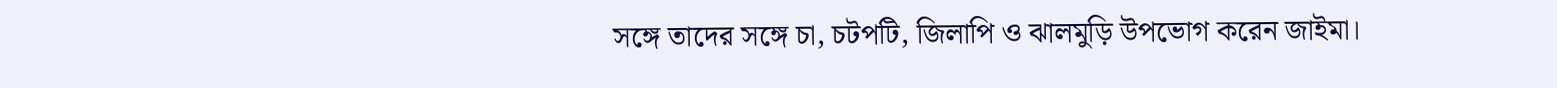সঙ্গে তাদের সঙ্গে চা, চটপটি, জিলাপি ও ঝালমুড়ি উপভোগ করেন জাইমা।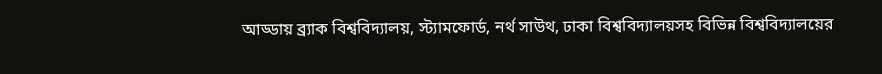আড্ডায় ব্র্যাক বিশ্ববিদ্যালয়, স্ট্যামফোর্ড, নর্থ সাউথ, ঢাকা বিশ্ববিদ্যালয়সহ বিভিন্ন বিশ্ববিদ্যালয়ের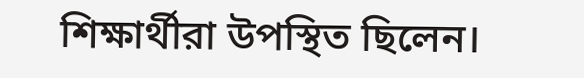শিক্ষার্থীরা উপস্থিত ছিলেন।